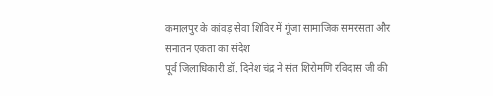कमालपुर के कांवड़ सेवा शिविर में गूंजा सामाजिक समरसता और सनातन एकता का संदेश
पूर्व जिलाधिकारी डॉ. दिनेश चंद्र ने संत शिरोमणि रविदास जी की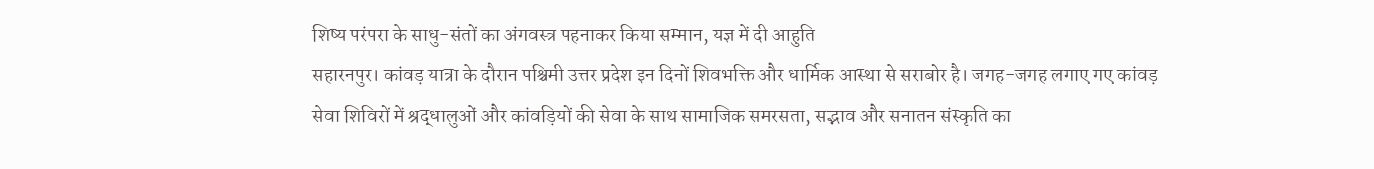शिष्य परंपरा के साधु-संतों का अंगवस्त्र पहनाकर किया सम्मान, यज्ञ में दी आहुति
सहारनपुर। कांवड़ यात्रा के दौरान पश्चिमी उत्तर प्रदेश इन दिनों शिवभक्ति और धार्मिक आस्था से सराबोर है। जगह-जगह लगाए गए कांवड़ सेवा शिविरों में श्रद्धालुओं और कांवड़ियों की सेवा के साथ सामाजिक समरसता, सद्भाव और सनातन संस्कृति का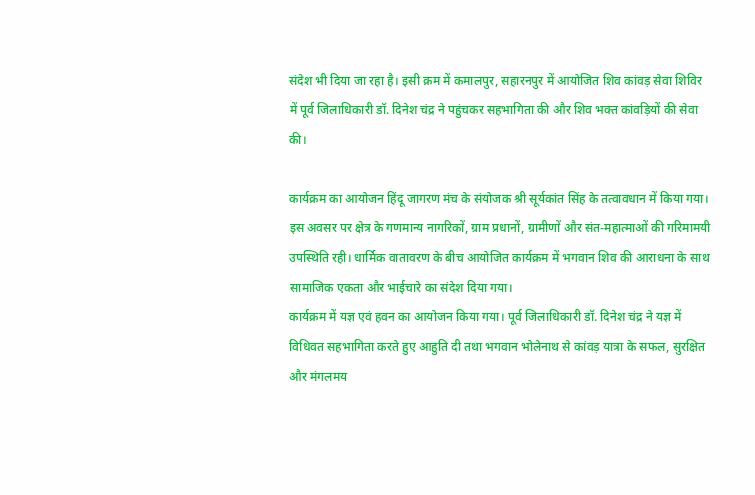संदेश भी दिया जा रहा है। इसी क्रम में कमालपुर, सहारनपुर में आयोजित शिव कांवड़ सेवा शिविर में पूर्व जिलाधिकारी डॉ. दिनेश चंद्र ने पहुंचकर सहभागिता की और शिव भक्त कांवड़ियों की सेवा की।

कार्यक्रम का आयोजन हिंदू जागरण मंच के संयोजक श्री सूर्यकांत सिंह के तत्वावधान में किया गया। इस अवसर पर क्षेत्र के गणमान्य नागरिकों, ग्राम प्रधानों, ग्रामीणों और संत-महात्माओं की गरिमामयी उपस्थिति रही। धार्मिक वातावरण के बीच आयोजित कार्यक्रम में भगवान शिव की आराधना के साथ सामाजिक एकता और भाईचारे का संदेश दिया गया।
कार्यक्रम में यज्ञ एवं हवन का आयोजन किया गया। पूर्व जिलाधिकारी डॉ. दिनेश चंद्र ने यज्ञ में विधिवत सहभागिता करते हुए आहुति दी तथा भगवान भोलेनाथ से कांवड़ यात्रा के सफल, सुरक्षित और मंगलमय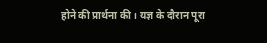होने की प्रार्थना की। यज्ञ के दौरान पूरा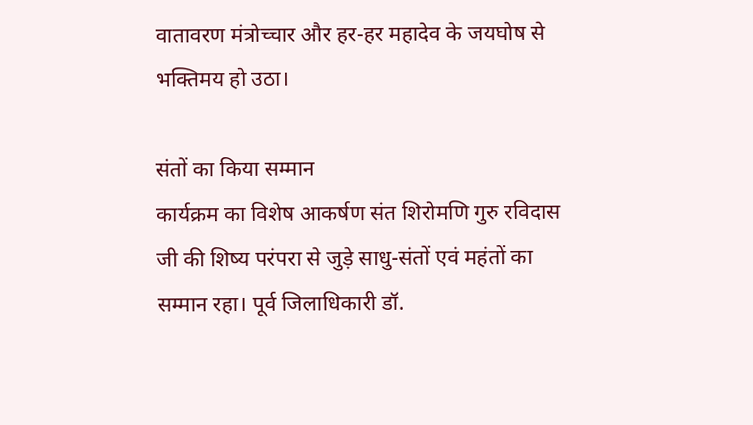वातावरण मंत्रोच्चार और हर-हर महादेव के जयघोष से भक्तिमय हो उठा।

संतों का किया सम्मान
कार्यक्रम का विशेष आकर्षण संत शिरोमणि गुरु रविदास जी की शिष्य परंपरा से जुड़े साधु-संतों एवं महंतों का सम्मान रहा। पूर्व जिलाधिकारी डॉ.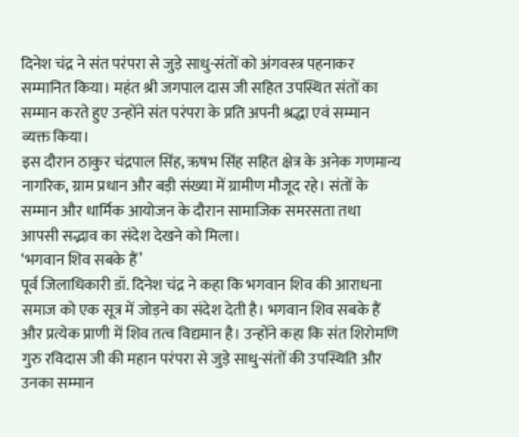दिनेश चंद्र ने संत परंपरा से जुड़े साधु-संतों को अंगवस्त्र पहनाकर सम्मानित किया। महंत श्री जगपाल दास जी सहित उपस्थित संतों का सम्मान करते हुए उन्होंने संत परंपरा के प्रति अपनी श्रद्धा एवं सम्मान व्यक्त किया।
इस दौरान ठाकुर चंद्रपाल सिंह, ऋषभ सिंह सहित क्षेत्र के अनेक गणमान्य नागरिक, ग्राम प्रधान और बड़ी संख्या में ग्रामीण मौजूद रहे। संतों के सम्मान और धार्मिक आयोजन के दौरान सामाजिक समरसता तथा आपसी सद्भाव का संदेश देखने को मिला।
‘भगवान शिव सबके हैं’
पूर्व जिलाधिकारी डॉ. दिनेश चंद्र ने कहा कि भगवान शिव की आराधना समाज को एक सूत्र में जोड़ने का संदेश देती है। भगवान शिव सबके हैं और प्रत्येक प्राणी में शिव तत्व विद्यमान है। उन्होंने कहा कि संत शिरोमणि गुरु रविदास जी की महान परंपरा से जुड़े साधु-संतों की उपस्थिति और उनका सम्मान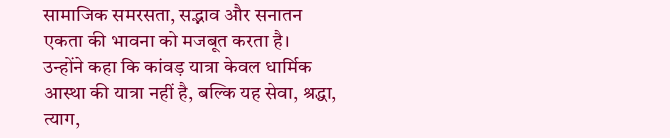सामाजिक समरसता, सद्भाव और सनातन एकता की भावना को मजबूत करता है।
उन्होंने कहा कि कांवड़ यात्रा केवल धार्मिक आस्था की यात्रा नहीं है, बल्कि यह सेवा, श्रद्धा, त्याग,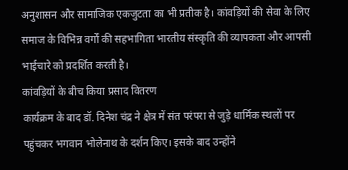अनुशासन और सामाजिक एकजुटता का भी प्रतीक है। कांवड़ियों की सेवा के लिए समाज के विभिन्न वर्गों की सहभागिता भारतीय संस्कृति की व्यापकता और आपसी भाईचारे को प्रदर्शित करती है।
कांवड़ियों के बीच किया प्रसाद वितरण
कार्यक्रम के बाद डॉ. दिनेश चंद्र ने क्षेत्र में संत परंपरा से जुड़े धार्मिक स्थलों पर पहुंचकर भगवान भोलेनाथ के दर्शन किए। इसके बाद उन्होंने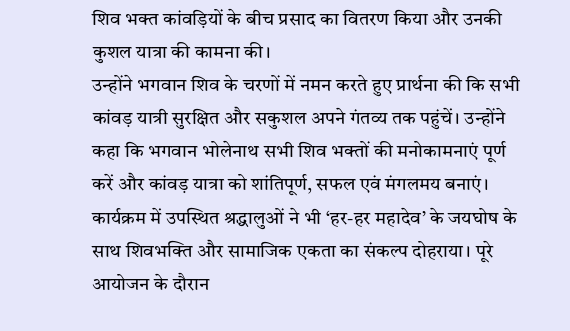शिव भक्त कांवड़ियों के बीच प्रसाद का वितरण किया और उनकी कुशल यात्रा की कामना की।
उन्होंने भगवान शिव के चरणों में नमन करते हुए प्रार्थना की कि सभी कांवड़ यात्री सुरक्षित और सकुशल अपने गंतव्य तक पहुंचें। उन्होंने कहा कि भगवान भोलेनाथ सभी शिव भक्तों की मनोकामनाएं पूर्ण करें और कांवड़ यात्रा को शांतिपूर्ण, सफल एवं मंगलमय बनाएं।
कार्यक्रम में उपस्थित श्रद्धालुओं ने भी ‘हर-हर महादेव’ के जयघोष के साथ शिवभक्ति और सामाजिक एकता का संकल्प दोहराया। पूरे आयोजन के दौरान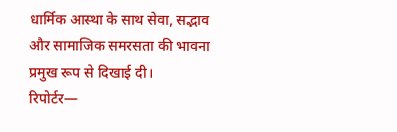धार्मिक आस्था के साथ सेवा, सद्भाव और सामाजिक समरसता की भावना प्रमुख रूप से दिखाई दी।
रिपोर्टर—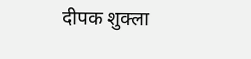दीपक शुक्ला